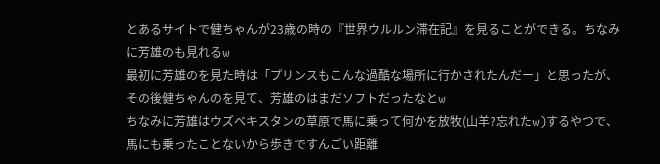とあるサイトで健ちゃんが23歳の時の『世界ウルルン滞在記』を見ることができる。ちなみに芳雄のも見れるw
最初に芳雄のを見た時は「プリンスもこんな過酷な場所に行かされたんだー」と思ったが、その後健ちゃんのを見て、芳雄のはまだソフトだったなとw
ちなみに芳雄はウズベキスタンの草原で馬に乗って何かを放牧(山羊?忘れたw)するやつで、馬にも乗ったことないから歩きですんごい距離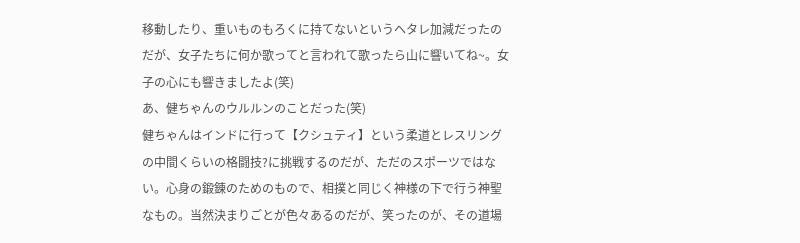移動したり、重いものもろくに持てないというヘタレ加減だったのだが、女子たちに何か歌ってと言われて歌ったら山に響いてね~。女子の心にも響きましたよ(笑)
あ、健ちゃんのウルルンのことだった(笑)
健ちゃんはインドに行って【クシュティ】という柔道とレスリングの中間くらいの格闘技?に挑戦するのだが、ただのスポーツではない。心身の鍛錬のためのもので、相撲と同じく神様の下で行う神聖なもの。当然決まりごとが色々あるのだが、笑ったのが、その道場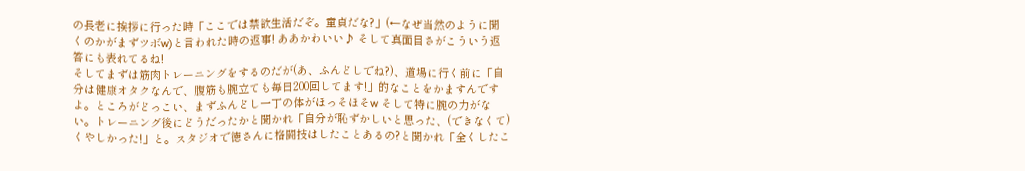の長老に挨拶に行った時「ここでは禁欲生活だぞ。童貞だな?」(←なぜ当然のように聞くのかがまずツボw)と言われた時の返事! ああかわいい♪ そして真面目さがこういう返答にも表れてるね!
そしてまずは筋肉トレーニングをするのだが(あ、ふんどしでね?)、道場に行く前に「自分は健康オタクなんで、腹筋も腕立ても毎日200回してます!」的なことをかますんですよ。ところがどっこい、まずふんどし一丁の体がほっそほそw そして特に腕の力がない。トレーニング後にどうだったかと聞かれ「自分が恥ずかしいと思った、(できなくて)くやしかった!」と。スタジオで徳さんに格闘技はしたことあるの?と聞かれ「全くしたこ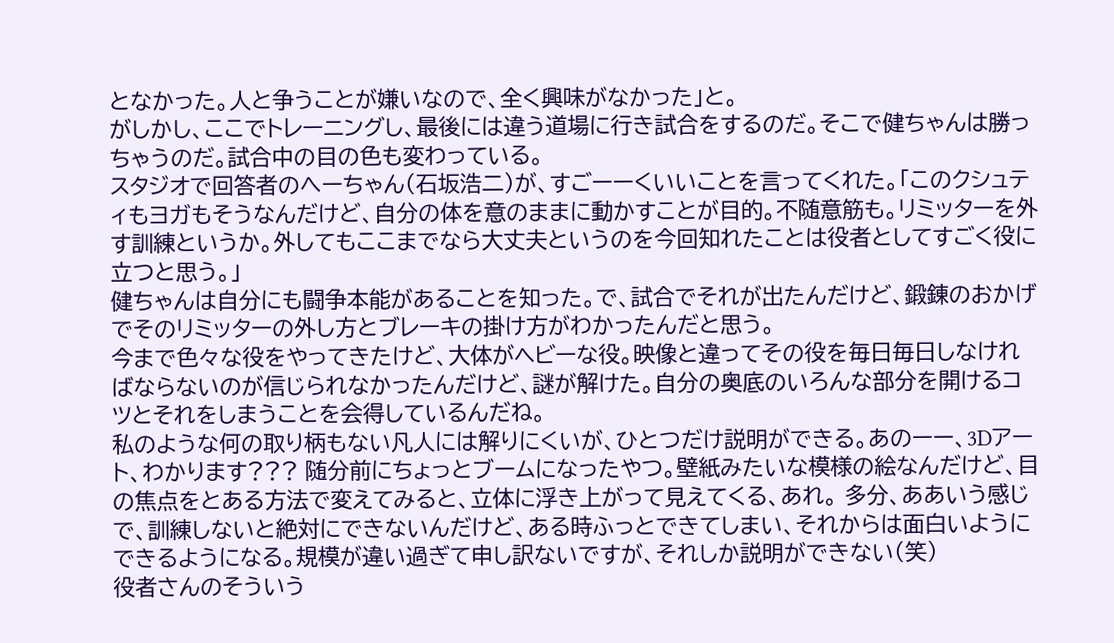となかった。人と争うことが嫌いなので、全く興味がなかった」と。
がしかし、ここでトレーニングし、最後には違う道場に行き試合をするのだ。そこで健ちゃんは勝っちゃうのだ。試合中の目の色も変わっている。
スタジオで回答者のへーちゃん(石坂浩二)が、すごーーくいいことを言ってくれた。「このクシュティもヨガもそうなんだけど、自分の体を意のままに動かすことが目的。不随意筋も。リミッターを外す訓練というか。外してもここまでなら大丈夫というのを今回知れたことは役者としてすごく役に立つと思う。」
健ちゃんは自分にも闘争本能があることを知った。で、試合でそれが出たんだけど、鍛錬のおかげでそのリミッターの外し方とブレーキの掛け方がわかったんだと思う。
今まで色々な役をやってきたけど、大体がヘビーな役。映像と違ってその役を毎日毎日しなければならないのが信じられなかったんだけど、謎が解けた。自分の奥底のいろんな部分を開けるコツとそれをしまうことを会得しているんだね。
私のような何の取り柄もない凡人には解りにくいが、ひとつだけ説明ができる。あのーー、3Dアート、わかります??? 随分前にちょっとブームになったやつ。壁紙みたいな模様の絵なんだけど、目の焦点をとある方法で変えてみると、立体に浮き上がって見えてくる、あれ。 多分、ああいう感じで、訓練しないと絶対にできないんだけど、ある時ふっとできてしまい、それからは面白いようにできるようになる。規模が違い過ぎて申し訳ないですが、それしか説明ができない(笑)
役者さんのそういう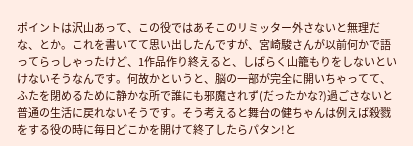ポイントは沢山あって、この役ではあそこのリミッター外さないと無理だな、とか。これを書いてて思い出したんですが、宮崎駿さんが以前何かで語ってらっしゃったけど、1作品作り終えると、しばらく山籠もりをしないといけないそうなんです。何故かというと、脳の一部が完全に開いちゃってて、ふたを閉めるために静かな所で誰にも邪魔されず(だったかな?)過ごさないと普通の生活に戻れないそうです。そう考えると舞台の健ちゃんは例えば殺戮をする役の時に毎日どこかを開けて終了したらパタン!と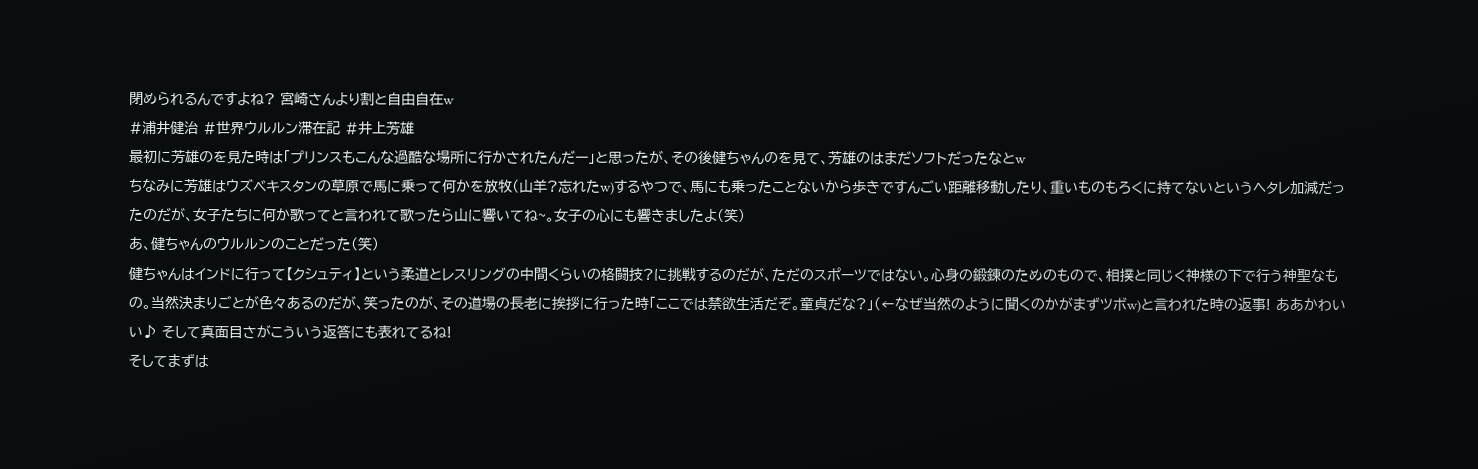閉められるんですよね? 宮崎さんより割と自由自在w
#浦井健治 #世界ウルルン滞在記 #井上芳雄
最初に芳雄のを見た時は「プリンスもこんな過酷な場所に行かされたんだー」と思ったが、その後健ちゃんのを見て、芳雄のはまだソフトだったなとw
ちなみに芳雄はウズベキスタンの草原で馬に乗って何かを放牧(山羊?忘れたw)するやつで、馬にも乗ったことないから歩きですんごい距離移動したり、重いものもろくに持てないというヘタレ加減だったのだが、女子たちに何か歌ってと言われて歌ったら山に響いてね~。女子の心にも響きましたよ(笑)
あ、健ちゃんのウルルンのことだった(笑)
健ちゃんはインドに行って【クシュティ】という柔道とレスリングの中間くらいの格闘技?に挑戦するのだが、ただのスポーツではない。心身の鍛錬のためのもので、相撲と同じく神様の下で行う神聖なもの。当然決まりごとが色々あるのだが、笑ったのが、その道場の長老に挨拶に行った時「ここでは禁欲生活だぞ。童貞だな?」(←なぜ当然のように聞くのかがまずツボw)と言われた時の返事! ああかわいい♪ そして真面目さがこういう返答にも表れてるね!
そしてまずは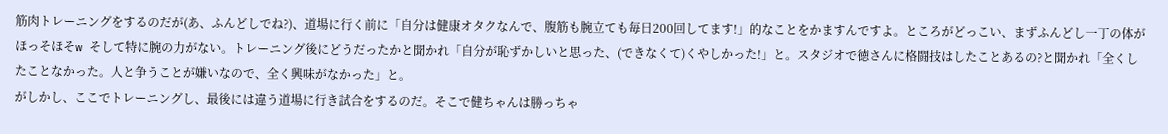筋肉トレーニングをするのだが(あ、ふんどしでね?)、道場に行く前に「自分は健康オタクなんで、腹筋も腕立ても毎日200回してます!」的なことをかますんですよ。ところがどっこい、まずふんどし一丁の体がほっそほそw そして特に腕の力がない。トレーニング後にどうだったかと聞かれ「自分が恥ずかしいと思った、(できなくて)くやしかった!」と。スタジオで徳さんに格闘技はしたことあるの?と聞かれ「全くしたことなかった。人と争うことが嫌いなので、全く興味がなかった」と。
がしかし、ここでトレーニングし、最後には違う道場に行き試合をするのだ。そこで健ちゃんは勝っちゃ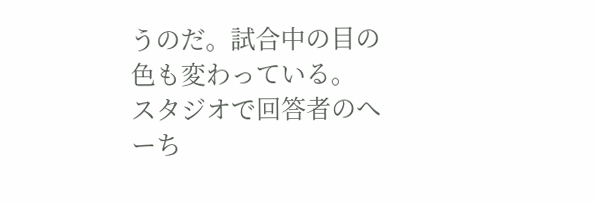うのだ。試合中の目の色も変わっている。
スタジオで回答者のへーち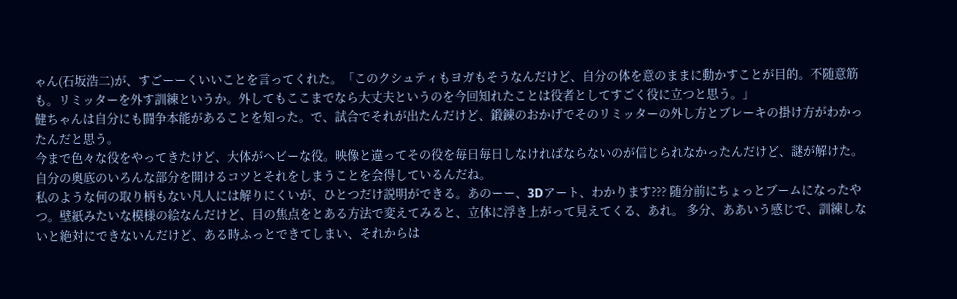ゃん(石坂浩二)が、すごーーくいいことを言ってくれた。「このクシュティもヨガもそうなんだけど、自分の体を意のままに動かすことが目的。不随意筋も。リミッターを外す訓練というか。外してもここまでなら大丈夫というのを今回知れたことは役者としてすごく役に立つと思う。」
健ちゃんは自分にも闘争本能があることを知った。で、試合でそれが出たんだけど、鍛錬のおかげでそのリミッターの外し方とブレーキの掛け方がわかったんだと思う。
今まで色々な役をやってきたけど、大体がヘビーな役。映像と違ってその役を毎日毎日しなければならないのが信じられなかったんだけど、謎が解けた。自分の奥底のいろんな部分を開けるコツとそれをしまうことを会得しているんだね。
私のような何の取り柄もない凡人には解りにくいが、ひとつだけ説明ができる。あのーー、3Dアート、わかります??? 随分前にちょっとブームになったやつ。壁紙みたいな模様の絵なんだけど、目の焦点をとある方法で変えてみると、立体に浮き上がって見えてくる、あれ。 多分、ああいう感じで、訓練しないと絶対にできないんだけど、ある時ふっとできてしまい、それからは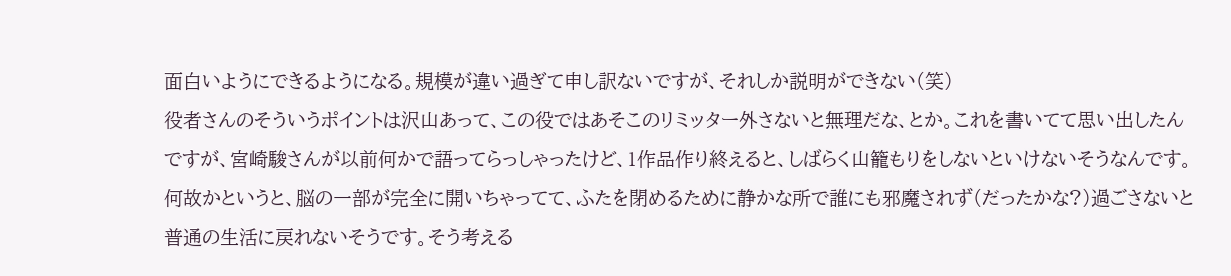面白いようにできるようになる。規模が違い過ぎて申し訳ないですが、それしか説明ができない(笑)
役者さんのそういうポイントは沢山あって、この役ではあそこのリミッター外さないと無理だな、とか。これを書いてて思い出したんですが、宮崎駿さんが以前何かで語ってらっしゃったけど、1作品作り終えると、しばらく山籠もりをしないといけないそうなんです。何故かというと、脳の一部が完全に開いちゃってて、ふたを閉めるために静かな所で誰にも邪魔されず(だったかな?)過ごさないと普通の生活に戻れないそうです。そう考える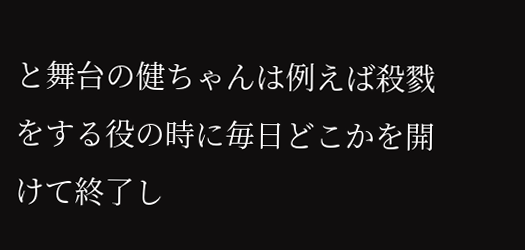と舞台の健ちゃんは例えば殺戮をする役の時に毎日どこかを開けて終了し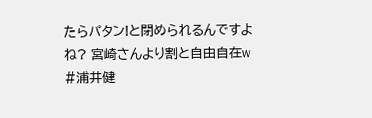たらパタン!と閉められるんですよね? 宮崎さんより割と自由自在w
#浦井健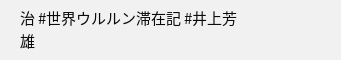治 #世界ウルルン滞在記 #井上芳雄